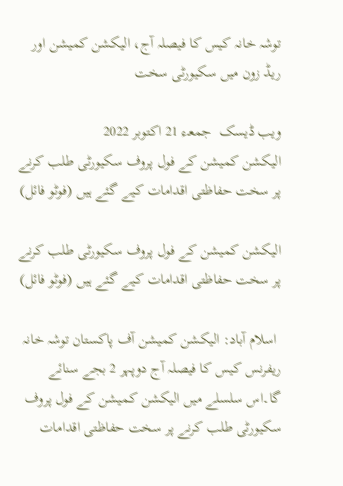توشہ خانہ کیس کا فیصلہ آج، الیکشن کمیشن اور ریڈ زون میں سکیورٹی سخت

ویب ڈیسک  جمعـء 21 اکتوبر 2022
الیکشن کمیشن کے فول پروف سکیورٹی طلب کرنے پر سخت حفاظتی اقدامات کیے گئے ہیں (فوٹو فائل)

الیکشن کمیشن کے فول پروف سکیورٹی طلب کرنے پر سخت حفاظتی اقدامات کیے گئے ہیں (فوٹو فائل)

 اسلام آباد: الیکشن کمیشن آف پاکستان توشہ خانہ ریفرنس کیس کا فیصلہ آج دوپہر 2 بجے سنائے گا۔اس سلسلے میں الیکشن کمیشن کے فول پروف سکیورٹی طلب کرنے پر سخت حفاظتی اقدامات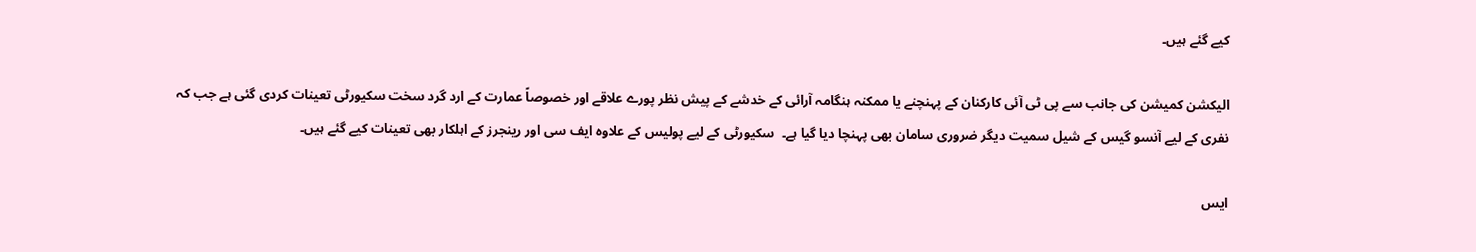کیے گئے ہیں۔

الیکشن کمیشن کی جانب سے پی ٹی آئی کارکنان کے پہنچنے یا ممکنہ ہنگامہ آرائی کے خدشے کے پیش نظر پورے علاقے اور خصوصاً عمارت کے ارد گرد سخت سکیورٹی تعینات کردی گئی ہے جب کہ نفری کے لیے آنسو گیس کے شیل سمیت دیگر ضروری سامان بھی پہنچا دیا گیا ہے۔  سکیورٹی کے لیے پولیس کے علاوہ ایف سی اور رینجرز کے اہلکار بھی تعینات کیے گئے ہیں۔

ایس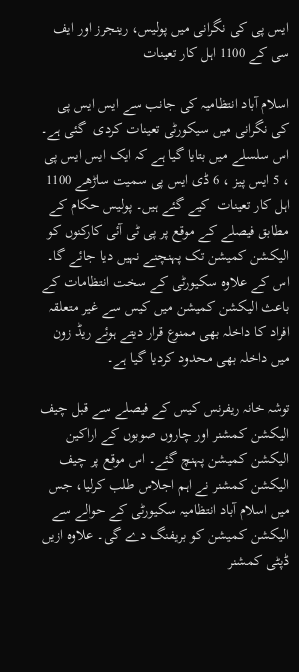ایس پی کی نگرانی میں پولیس، رینجرز اور ایف سی کے 1100 اہل کار تعینات

اسلام آباد انتظامیہ کی جانب سے ایس ایس پی کی نگرانی میں سیکورٹی تعینات کردی  گئی ہے۔ اس سلسلے میں بتایا گیا ہے کہ ایک ایس ایس پی ، 5 ایس پیز ، 6 ڈی ایس پی سمیت ساڑھے 1100 اہل کار تعینات  کیے گئے ہیں۔ پولیس حکام کے مطابق فیصلے کے موقع پر پی ٹی آئی کارکنوں کو الیکشن کمیشن تک پہنچنے نہیں دیا جائے گا۔ اس کے علاوہ سکیورٹی کے سخت انتظامات کے باعث الیکشن کمیشن میں کیس سے غیر متعلقہ افراد کا داخلہ بھی ممنوع قرار دیتے ہوئے ریڈ زون میں داخلہ بھی محدود کردیا گیا ہے۔

توشہ خانہ ریفرنس کیس کے فیصلے سے قبل چیف الیکشن کمشنر اور چاروں صوبوں کے اراکین الیکشن کمیشن پہنچ گئے۔ اس موقع پر چیف الیکشن کمشنر نے اہم اجلاس طلب کرلیا، جس میں اسلام آباد انتظامیہ سکیورٹی کے حوالے سے الیکشن کمیشن کو بریفنگ دے گی۔ علاوہ ازیں ڈپٹی کمشنر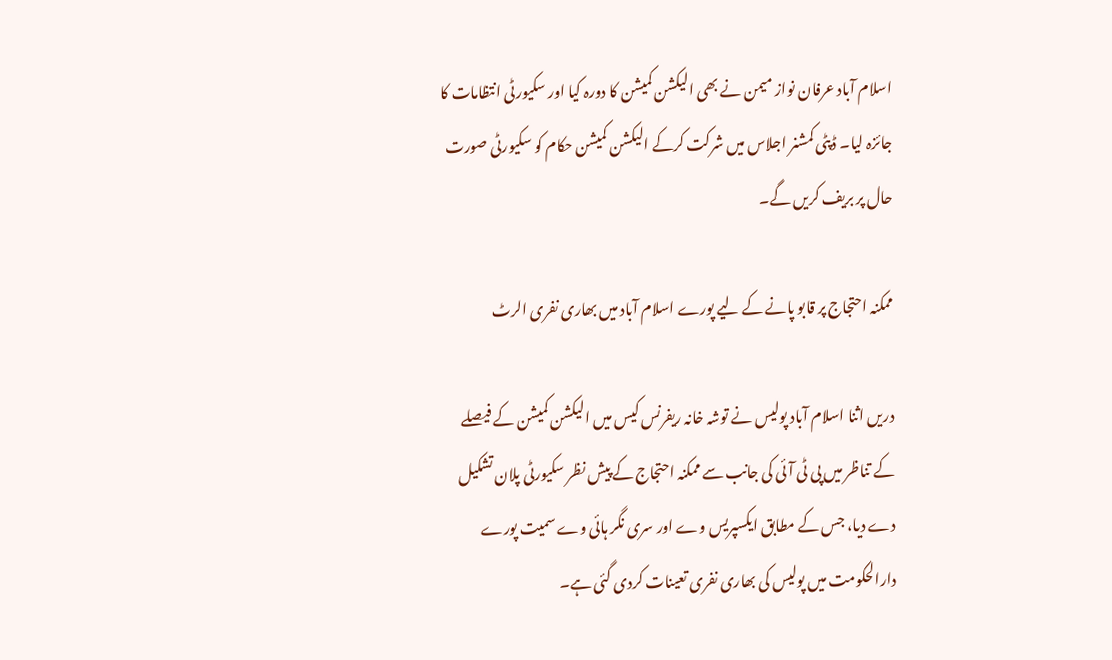اسلام آباد عرفان نواز میمن نے بھی الیکشن کمیشن کا دورہ کیا اور سکیورٹی انتظامات کا جائزہ لیا۔ ڈپٹی کمشنر اجلاس میں شرکت کرکے الیکشن کمیشن حکام کو سکیورٹی صورت حال پر بریف کریں گے۔

ممکنہ احتجاج پر قابو پانے کے لیے پورے اسلام آباد میں بھاری نفری الرٹ

دریں اثنا اسلام آباد پولیس نے توشہ خانہ ریفرنس کیس میں الیکشن کمیشن کے فیصلے کے تناظر میں پی ٹی آئی کی جانب سے ممکنہ احتجاج کے پیش نظر سکیورٹی پلان تشکیل دے دیا، جس کے مطابق ایکسپریس وے اور سری نگر ہائی وے سمیت پورے دارالحکومت میں پولیس کی بھاری نفری تعینات کردی گئی ہے۔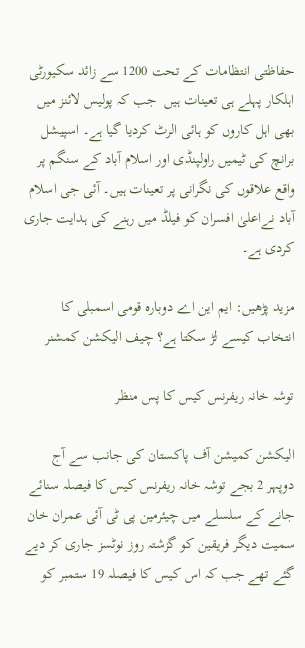حفاظتی انتظامات کے تحت 1200 سے زائد سکیورٹی اہلکار پہلے ہی تعینات ہیں  جب کہ پولیس لائنز میں بھی اہل کاروں کو ہائی الرٹ کردیا گیا ہے۔ اسپیشل برانچ کی ٹیمیں راولپنڈی اور اسلام آباد کے سنگم پر واقع علاقوں کی نگرانی پر تعینات ہیں۔ آئی جی اسلام آباد نےاعلیٰ افسران کو فیلڈ میں رہنے کی ہدایت جاری کردی ہے۔

مزید پڑھیں: ایم این اے دوبارہ قومی اسمبلی کا انتخاب کیسے لڑ سکتا ہے؟ چیف الیکشن کمشنر

توشہ خانہ ریفرنس کیس کا پس منظر

الیکشن کمیشن آف پاکستان کی جانب سے آج دوپہر 2 بجے توشہ خانہ ریفرنس کیس کا فیصلہ سنائے جانے کے سلسلے میں چیئرمین پی ٹی آئی عمران خان سمیت دیگر فریقین کو گزشتہ روز نوٹسز جاری کر دیے گئے تھے جب کہ اس کیس کا فیصلہ 19 ستمبر کو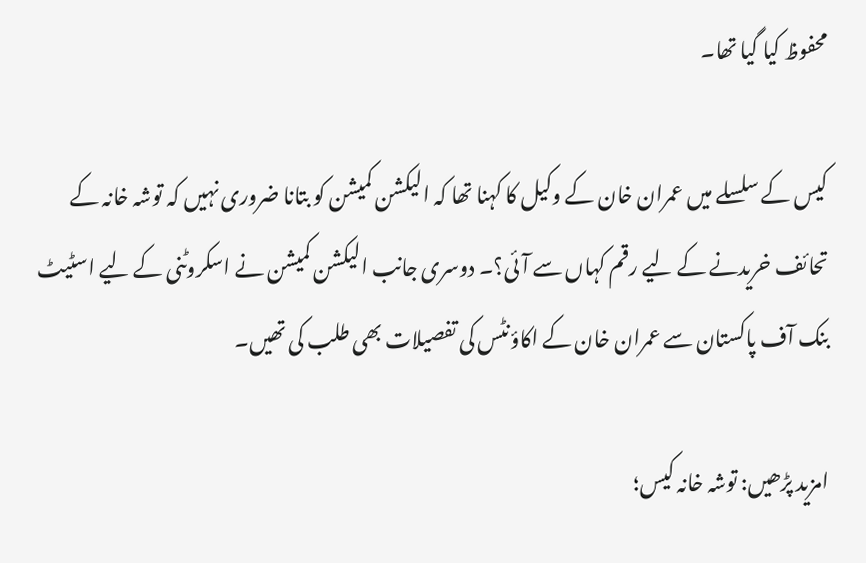محفوظ کیا گیا تھا۔

کیس کے سلسلے میں عمران خان کے وکیل کا کہنا تھا کہ الیکشن کمیشن کو بتانا ضروری نہیں کہ توشہ خانہ کے تحائف خریدنے کے لیے رقم کہاں سے آئی؟۔ دوسری جانب الیکشن کمیشن نے اسکروٹنی کے لیے اسٹیٹ بنک آف پاکستان سے عمران خان کے اکاؤنٹس کی تفصیلات بھی طلب کی تھیں۔

امزید پڑھیں: توشہ خانہ کیس؛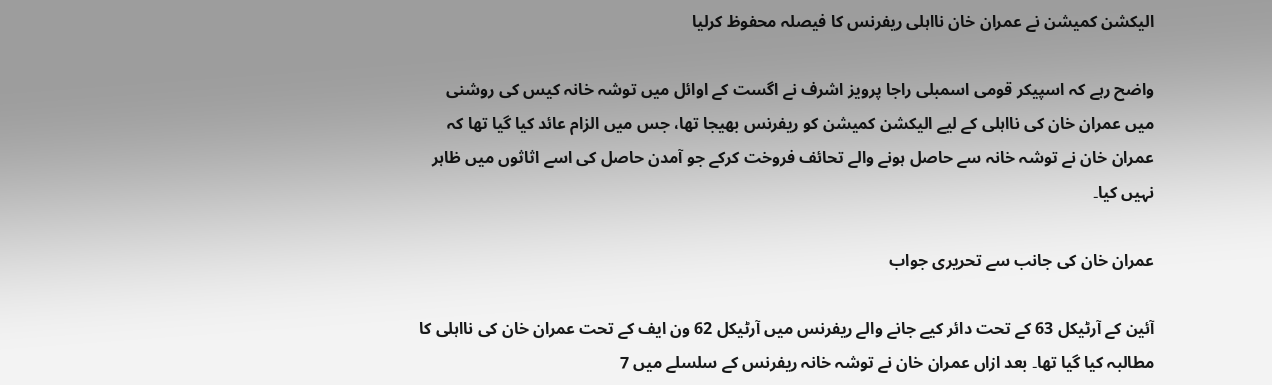الیکشن کمیشن نے عمران خان نااہلی ریفرنس کا فیصلہ محفوظ کرلیا

واضح رہے کہ اسپیکر قومی اسمبلی راجا پرویز اشرف نے اگست کے اوائل میں توشہ خانہ کیس کی روشنی میں عمران خان کی نااہلی کے لیے الیکشن کمیشن کو ریفرنس بھیجا تھا، جس میں الزام عائد کیا گیا تھا کہ عمران خان نے توشہ خانہ سے حاصل ہونے والے تحائف فروخت کرکے جو آمدن حاصل کی اسے اثاثوں میں ظاہر نہیں کیا۔

عمران خان کی جانب سے تحریری جواب

آئین کے آرٹیکل 63 کے تحت دائر کیے جانے والے ریفرنس میں آرٹیکل 62 ون ایف کے تحت عمران خان کی نااہلی کا مطالبہ کیا گیا تھا۔ بعد ازاں عمران خان نے توشہ خانہ ریفرنس کے سلسلے میں 7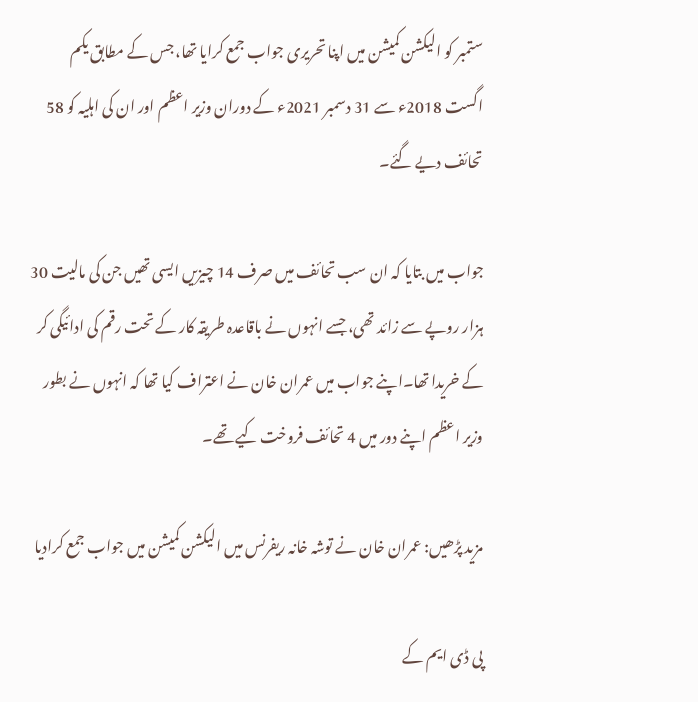ستمبر کو الیکشن کمیشن میں اپنا تحریری جواب جمع کرایا تھا، جس کے مطابق یکم اگست 2018ء سے 31 دسمبر 2021ء کے دوران وزیر اعظم اور ان کی اہلیہ کو 58 تحائف دیے گئے۔

جواب میں بتایا کہ ان سب تحائف میں صرف 14 چیزیں ایسی تھیں جن کی مالیت 30 ہزار روپے سے زائد تھی، جسے انہوں نے باقاعدہ طریقہ کار کے تحت رقم کی ادائیگی کر کے خریدا تھا۔اپنے جواب میں عمران خان نے اعتراف کیا تھا کہ انہوں نے بطور وزیر اعظم اپنے دور میں 4 تحائف فروخت کیے تھے۔

مزید پڑھیں: عمران خان نے توشہ خانہ ریفرنس میں الیکشن کمیشن میں جواب جمع کرادیا

پی ڈی ایم کے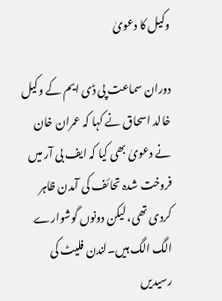وکیل کا دعویٰ

دوران سماعت پی ڈی ایم کے وکیل خالد اسحاق نے کہا کہ عمران خان نے دعویٰ بھی کیا کہ ایف بی آر میں فروخت شدہ تحائف کی آمدن ظاہر کردی تھی، لیکن دونوں گوشوارے الگ الگ ہیں۔لندن فلیٹ کی رسیدیں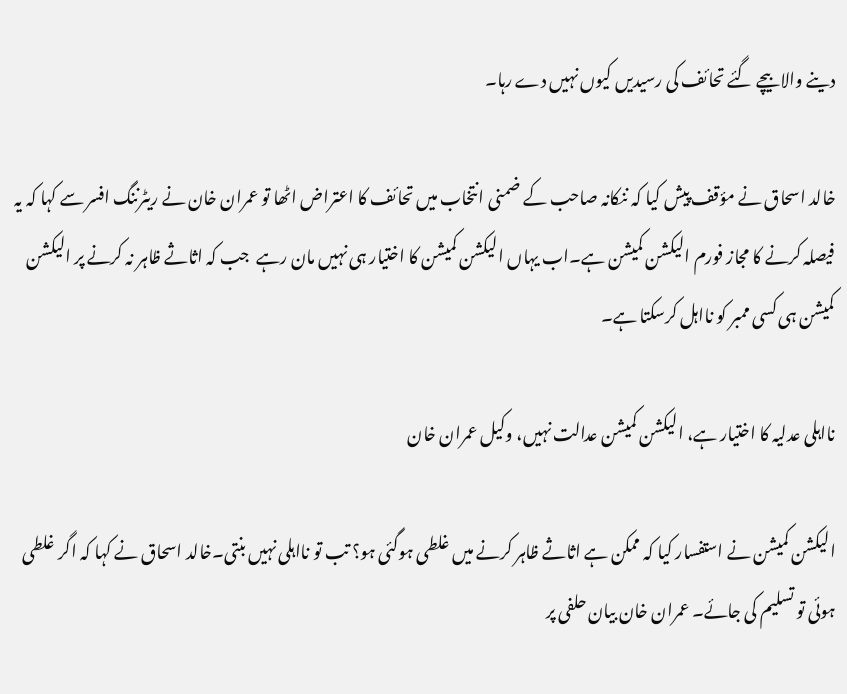دینے والا بیچے گئے تحائف کی رسیدیں کیوں نہیں دے رہا۔

خالد اسحاق نے مؤقف پیش کیا کہ ننکانہ صاحب کے ضمنی انتخاب میں تحائف کا اعتراض اٹھا تو عمران خان نے ریٹرننگ افسر سے کہا کہ یہ فیصلہ کرنے کا مجاز فورم الیکشن کمیشن ہے۔اب یہاں الیکشن کمیشن کا اختیار ہی نہیں مان رہے  جب کہ اثاثے ظاہر نہ کرنے پر الیکشن کمیشن ہی کسی ممبر کو نااہل کرسکتا ہے۔

نااہلی عدلیہ کا اختیار ہے، الیکشن کمیشن عدالت نہیں، وکیل عمران خان

الیکشن کمیشن نے استفسار کیا کہ ممکن ہے اثاثے ظاہر کرنے میں غلطی ہوگئی ہو؟ تب تو نااہلی نہیں بنتی۔خالد اسحاق نے کہا کہ اگر غلطی ہوئی تو تسلیم کی جائے۔ عمران خان بیان حلفی پر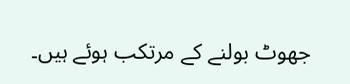جھوٹ بولنے کے مرتکب ہوئے ہیں۔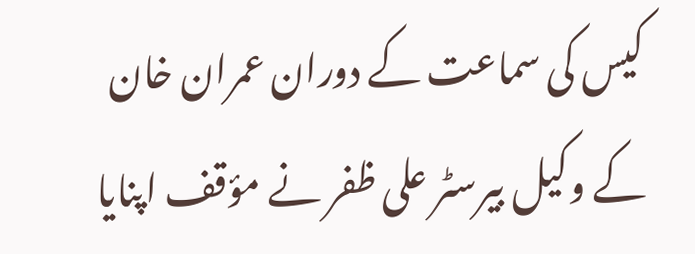کیس کی سماعت کے دوران عمران خان کے وکیل بیرسٹر علی ظفر نے مؤقف اپنایا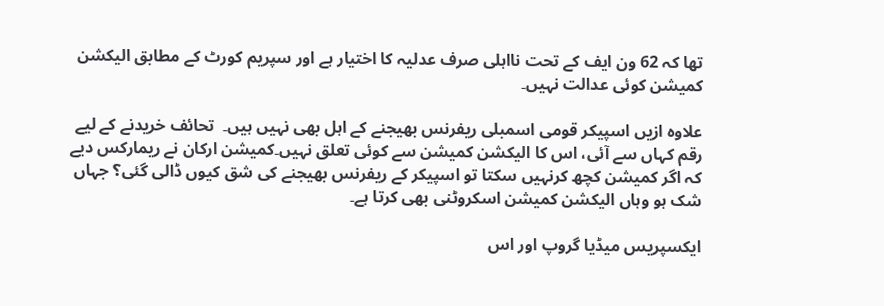تھا کہ 62 ون ایف کے تحت نااہلی صرف عدلیہ کا اختیار ہے اور سپریم کورٹ کے مطابق الیکشن کمیشن کوئی عدالت نہیں۔

علاوہ ازیں اسپیکر قومی اسمبلی ریفرنس بھیجنے کے اہل بھی نہیں ہیں۔  تحائف خریدنے کے لیے رقم کہاں سے آئی، اس کا الیکشن کمیشن سے کوئی تعلق نہیں۔کمیشن ارکان نے ریمارکس دیے کہ اگر کمیشن کچھ کرنہیں سکتا تو اسپیکر کے ریفرنس بھیجنے کی شق کیوں ڈالی گئی؟ جہاں شک ہو وہاں الیکشن کمیشن اسکروٹنی بھی کرتا ہے۔

ایکسپریس میڈیا گروپ اور اس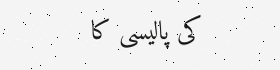کی پالیسی کا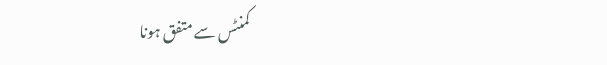کمنٹس سے متفق ہونا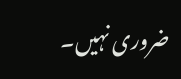ضروری نہیں۔